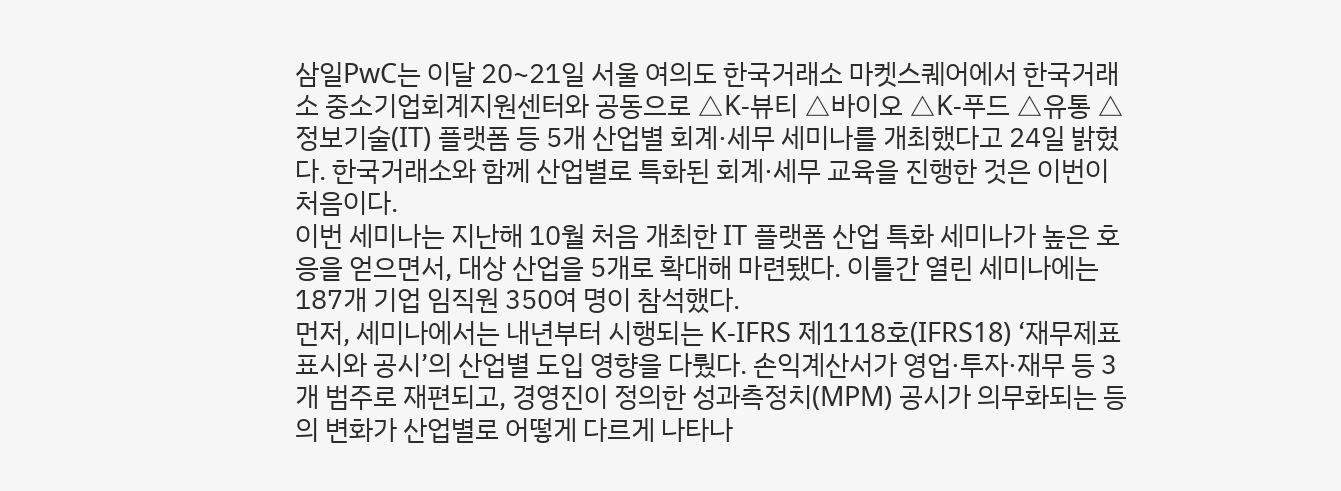삼일PwC는 이달 20~21일 서울 여의도 한국거래소 마켓스퀘어에서 한국거래소 중소기업회계지원센터와 공동으로 △K-뷰티 △바이오 △K-푸드 △유통 △정보기술(IT) 플랫폼 등 5개 산업별 회계·세무 세미나를 개최했다고 24일 밝혔다. 한국거래소와 함께 산업별로 특화된 회계·세무 교육을 진행한 것은 이번이 처음이다.
이번 세미나는 지난해 10월 처음 개최한 IT 플랫폼 산업 특화 세미나가 높은 호응을 얻으면서, 대상 산업을 5개로 확대해 마련됐다. 이틀간 열린 세미나에는 187개 기업 임직원 350여 명이 참석했다.
먼저, 세미나에서는 내년부터 시행되는 K-IFRS 제1118호(IFRS18) ‘재무제표 표시와 공시’의 산업별 도입 영향을 다뤘다. 손익계산서가 영업·투자·재무 등 3개 범주로 재편되고, 경영진이 정의한 성과측정치(MPM) 공시가 의무화되는 등의 변화가 산업별로 어떻게 다르게 나타나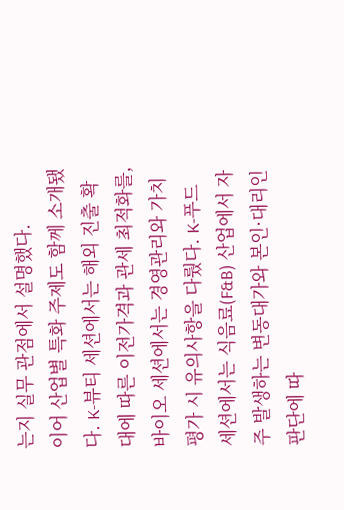는지 실무 관점에서 설명했다.
이어 산업별 특화 주제도 함께 소개됐다. K-뷰티 세션에서는 해외 진출 확대에 따른 이전가격과 관세 최적화를, 바이오 세션에서는 경영관리와 가치평가 시 유의사항을 다뤘다. K-푸드 세션에서는 식음료(F&B) 산업에서 자주 발생하는 변동대가와 본인·대리인 판단에 따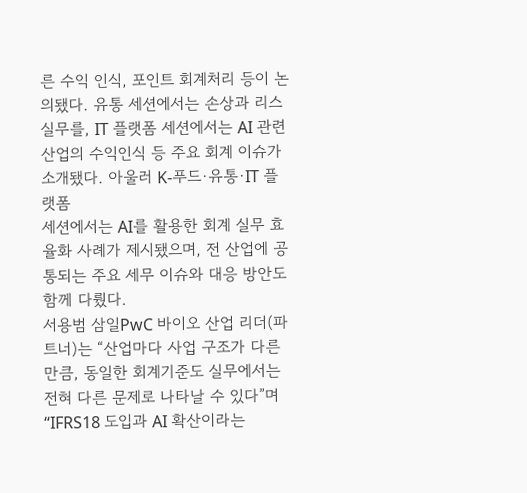른 수익 인식, 포인트 회계처리 등이 논의됐다. 유통 세션에서는 손상과 리스 실무를, IT 플랫폼 세션에서는 AI 관련 산업의 수익인식 등 주요 회계 이슈가 소개됐다. 아울러 K-푸드·유통·IT 플랫폼
세션에서는 AI를 활용한 회계 실무 효율화 사례가 제시됐으며, 전 산업에 공통되는 주요 세무 이슈와 대응 방안도 함께 다뤘다.
서용범 삼일PwC 바이오 산업 리더(파트너)는 “산업마다 사업 구조가 다른 만큼, 동일한 회계기준도 실무에서는 전혀 다른 문제로 나타날 수 있다”며 “IFRS18 도입과 AI 확산이라는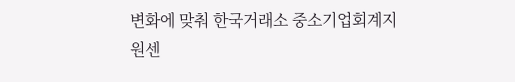변화에 맞춰 한국거래소 중소기업회계지원센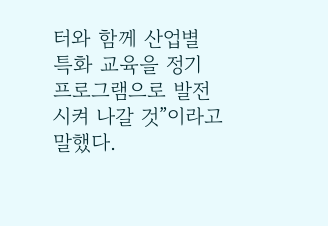터와 함께 산업별 특화 교육을 정기 프로그램으로 발전시켜 나갈 것”이라고 말했다.